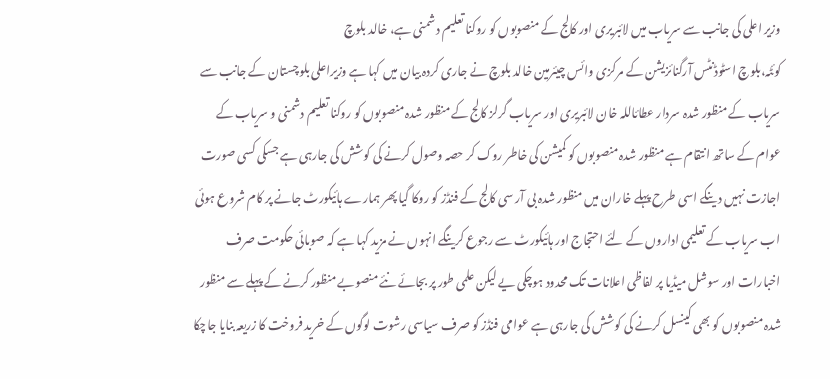وزیر اعلی کی جانب سے سریاب میں لائبریری اور کالج کے منصوبوں کو روکنا تعلیم دشمنی ہے، خالد بلوچ
کوئٹہ،بلوچ اسٹوڈنٹس آرگنائزیشن کے مرکزی وائس چیئرمین خالد بلوچ نے جاری کردہ بیان میں کہا ہے وزیراعلی بلوچستان کے جانب سے سریاب کے منظور شدہ سردار عطائاللہ خان لائبریری اور سریاب گرلز کالج کے منظور شدہ منصوبوں کو روکنا تعلیم دشمنی و سریاب کے عوام کے ساتھ انتقام ہے منظور شدہ منصوبوں کو کمیشن کی خاطر روک کر حصہ وصول کرنے کی کوشش کی جارہی ہے جسکی کسی صورت اجازت نہیں دینگے اسی طرح پہلے خاران میں منظور شدہ بی آر سی کالج کے فنڈز کو روکا گیا پھر ہمارے ہائیکورٹ جانے پر کام شروع ہوئی اب سریاب کے تعلیمی اداروں کے لئے احتجاج اور ہائیکورٹ سے رجوع کرینگے انہوں نے مزید کہا ہے کہ صوبائی حکومت صرف اخبارات اور سوشل میڈیا پر لفاظی اعلانات تک محدود ہوچکی یے لیکن علمی طور پر بجائے نئے منصوبے منظور کرنے کے پہلے سے منظور شدہ منصوبوں کو بھی کینسل کرنے کی کوشش کی جارہی ہے عوامی فنڈز کو صرف سیاسی رشوت لوگوں کے خرید فروخت کا زریعہ بنایا جاچکا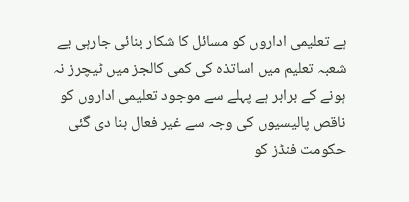ہے تعلیمی اداروں کو مسائل کا شکار بنائی جارہی یے شعبہ تعلیم میں اساتذہ کی کمی کالجز میں ٹیچرز نہ ہونے کے برابر ہے پہلے سے موجود تعلیمی اداروں کو ناقص پالیسیوں کی وجہ سے غیر فعال بنا دی گئی حکومت فنڈز کو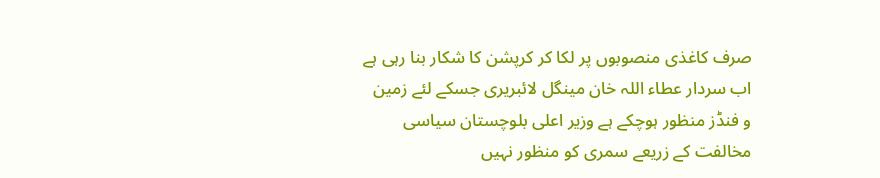صرف کاغذی منصوبوں پر لکا کر کرپشن کا شکار بنا رہی ہے اب سردار عطاء اللہ خان مینگل لائبریری جسکے لئے زمین و فنڈز منظور ہوچکے ہے وزیر اعلی بلوچستان سیاسی مخالفت کے زریعے سمری کو منظور نہیں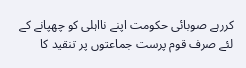کررہے صوبائی حکومت اپنے نااہلی کو چھپانے کے لئے صرف قوم پرست جماعتوں پر تنقید کا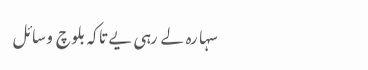سہارہ لے رہی یے تاکہ بلوچ وسائل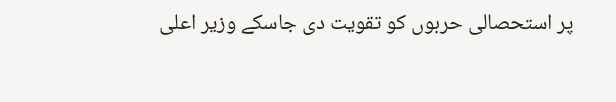پر استحصالی حربوں کو تقویت دی جاسکے وزیر اعلی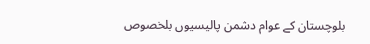بلوچستان کے عوام دشمن پالیسیوں بلخصوص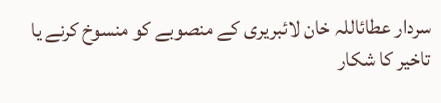سردار عطائاللہ خان لائبریری کے منصوبے کو منسوخ کرنے یا تاخیر کا شکار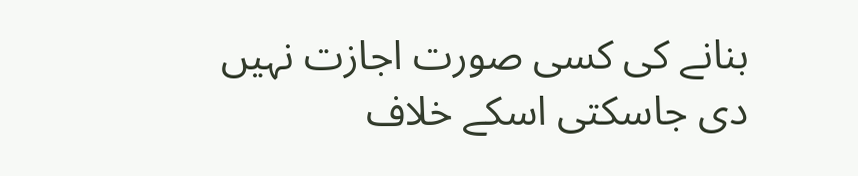بنانے کی کسی صورت اجازت نہیں دی جاسکتی اسکے خلاف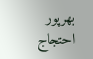بھرپور احتجاج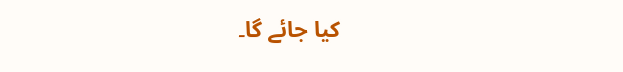کیا جائے گا۔